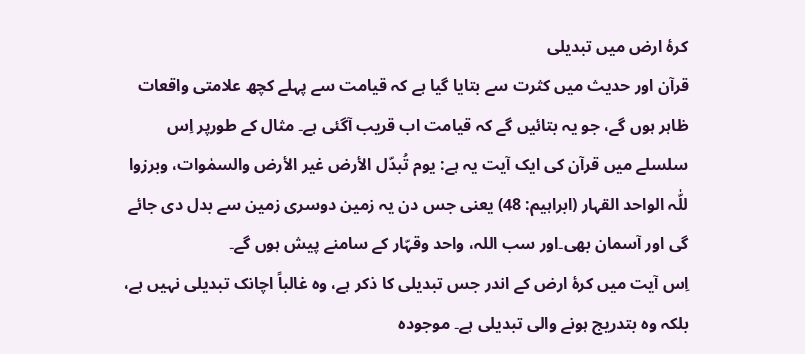کرۂ ارض میں تبدیلی
قرآن اور حدیث میں کثرت سے بتایا گیا ہے کہ قیامت سے پہلے کچھ علامتی واقعات ظاہر ہوں گے، جو یہ بتائیں گے کہ قیامت اب قریب آگئی ہے۔ مثال کے طورپر اِس سلسلے میں قرآن کی ایک آیت یہ ہے: یوم تُبدّل الأرض غیر الأرض والسمٰوات، وبرزوا للّٰہ الواحد القہار (ابراہیم: 48) یعنی جس دن یہ زمین دوسری زمین سے بدل دی جائے گی اور آسمان بھی۔اور سب اللہ، واحد وقہّار کے سامنے پیش ہوں گے۔
اِس آیت میں کرۂ ارض کے اندر جس تبدیلی کا ذکر ہے، وہ غالباً اچانک تبدیلی نہیں ہے، بلکہ وہ بتدریج ہونے والی تبدیلی ہے۔ موجودہ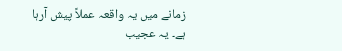زمانے میں یہ واقعہ عملاً پیش آرہا ہے۔ یہ عجیب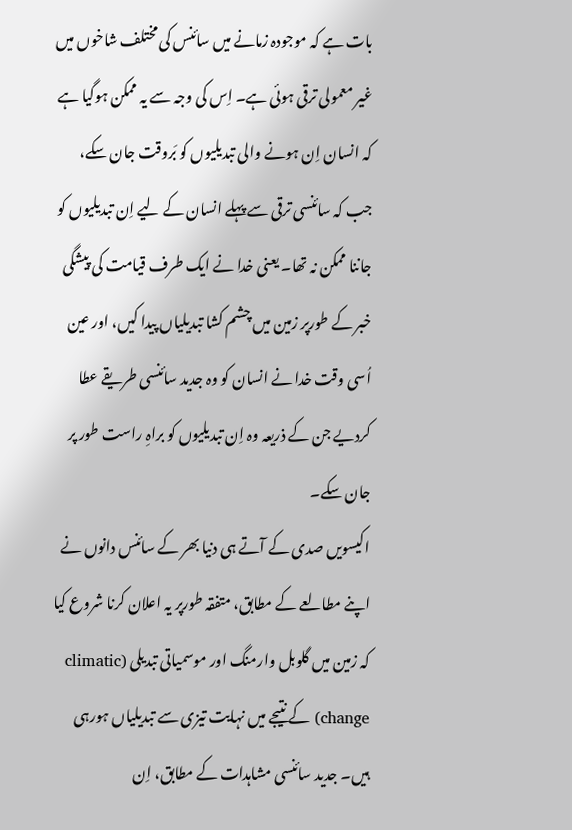بات ہے کہ موجودہ زمانے میں سائنس کی مختلف شاخوں میں غیر معمولی ترقی ہوئی ہے۔ اِس کی وجہ سے یہ ممکن ہوگیا ہے کہ انسان اِن ہونے والی تبدیلیوں کو بَروقت جان سکے، جب کہ سائنسی ترقی سے پہلے انسان کے لیے اِن تبدیلیوں کو جاننا ممکن نہ تھا۔ یعنی خدا نے ایک طرف قیامت کی پیشگی خبر کے طورپر زمین میں چشم کشا تبدیلیاں پیدا کیں، اور عین اُسی وقت خدا نے انسان کو وہ جدید سائنسی طریقے عطا کردیے جن کے ذریعہ وہ اِن تبدیلیوں کو براہِ راست طور پر جان سکے۔
اکیسویں صدی کے آتے ہی دنیا بھر کے سائنس دانوں نے اپنے مطالعے کے مطابق، متفقہ طورپر یہ اعلان کرنا شروع کیا کہ زمین میں گلوبل وارمنگ اور موسمیاتی تبدیلی (climatic change) کے نتیجے میں نہایت تیزی سے تبدیلیاں ہورہی ہیں۔ جدید سائنسی مشاہدات کے مطابق، اِن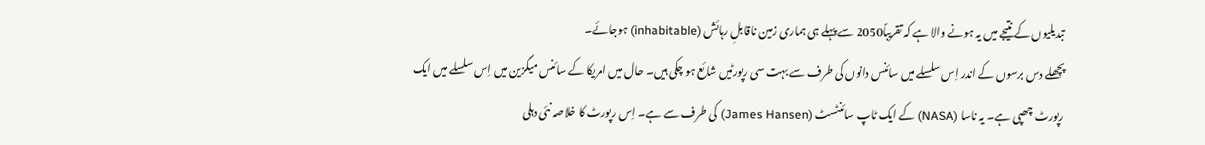تبدیلیوں کے نتیجے میں یہ ہونے والا ہے کہ تقریباً2050 سے پہلے ہی ہماری زمین ناقابلِ رہائش (inhabitable) ہوجائے۔
پچھلے دس برسوں کے اندر اِس سلسلے میں سائنس دانوں کی طرف سے بہت سی رپورٹیں شائع ہو چکی ہیں۔ حال میں امریکا کے سائنس میگزین میں اِس سلسلے میں ایک رپورٹ چھپی ہے۔ یہ ناسا (NASA) کے ایک ٹاپ سائنٹسٹ (James Hansen) کی طرف سے ہے۔ اِس رپورٹ کا خلاصہ نئی دہلی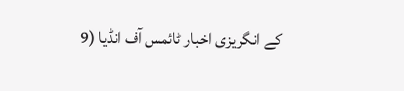کے انگریزی اخبار ٹائمس آف انڈیا (9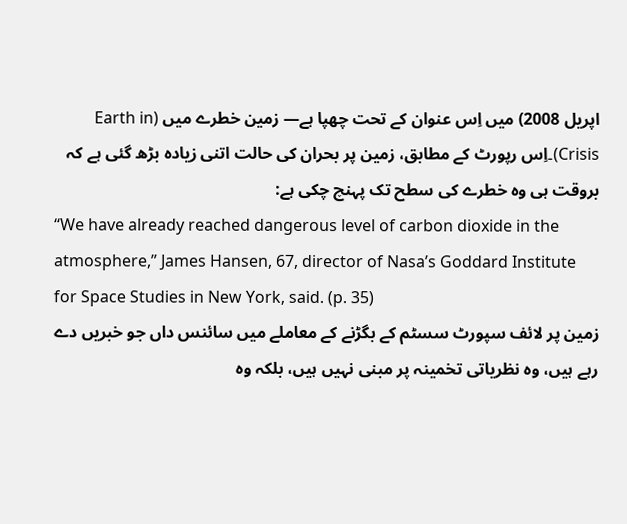اپریل 2008) میں اِس عنوان کے تحت چھپا ہے— زمین خطرے میں (Earth in Crisis)۔اِس رپورٹ کے مطابق، زمین پر بحران کی حالت اتنی زیادہ بڑھ گئی ہے کہ بروقت ہی وہ خطرے کی سطح تک پہنچ چکی ہے:
“We have already reached dangerous level of carbon dioxide in the atmosphere,” James Hansen, 67, director of Nasa’s Goddard Institute for Space Studies in New York, said. (p. 35)
زمین پر لائف سپورٹ سسٹم کے بگڑنے کے معاملے میں سائنس داں جو خبریں دے رہے ہیں، وہ نظریاتی تخمینہ پر مبنی نہیں ہیں، بلکہ وہ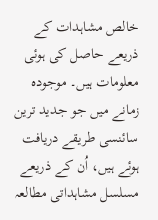خالص مشاہدات کے ذریعے حاصل کی ہوئی معلومات ہیں۔ موجودہ زمانے میں جو جدید ترین سائنسی طریقے دریافت ہوئے ہیں، اُن کے ذریعے مسلسل مشاہداتی مطالعہ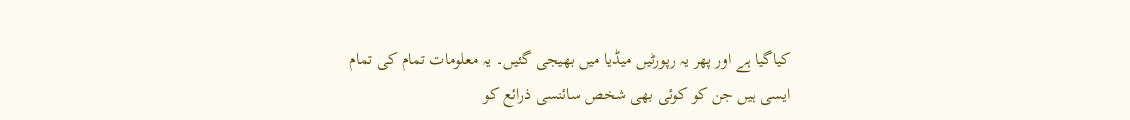کیاگیا ہے اور پھر یہ رپورٹیں میڈیا میں بھیجی گئیں۔ یہ معلومات تمام کی تمام ایسی ہیں جن کو کوئی بھی شخص سائنسی ذرائع کو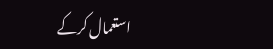استعمال کرکے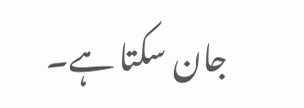جان سکتا ہے۔